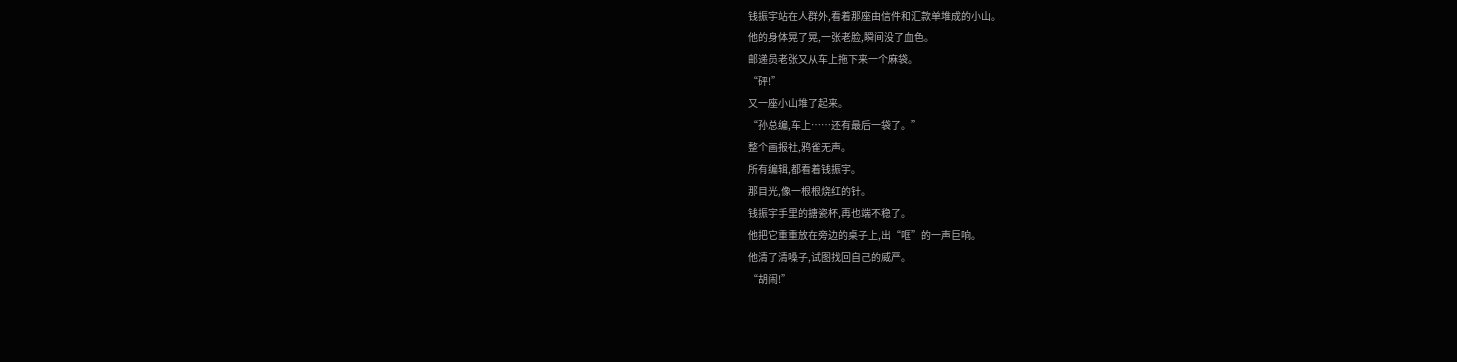钱振宇站在人群外,看着那座由信件和汇款单堆成的小山。
他的身体晃了晃,一张老脸,瞬间没了血色。
邮递员老张又从车上拖下来一个麻袋。
“砰!”
又一座小山堆了起来。
“孙总编,车上……还有最后一袋了。”
整个画报社,鸦雀无声。
所有编辑,都看着钱振宇。
那目光,像一根根烧红的针。
钱振宇手里的搪瓷杯,再也端不稳了。
他把它重重放在旁边的桌子上,出“哐”的一声巨响。
他清了清嗓子,试图找回自己的威严。
“胡闹!”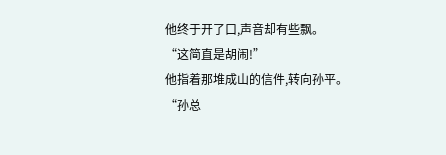他终于开了口,声音却有些飘。
“这简直是胡闹!”
他指着那堆成山的信件,转向孙平。
“孙总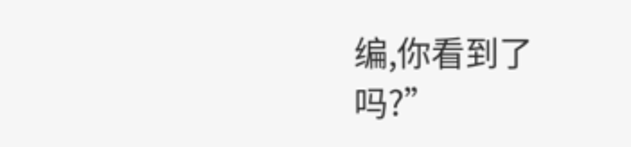编,你看到了吗?”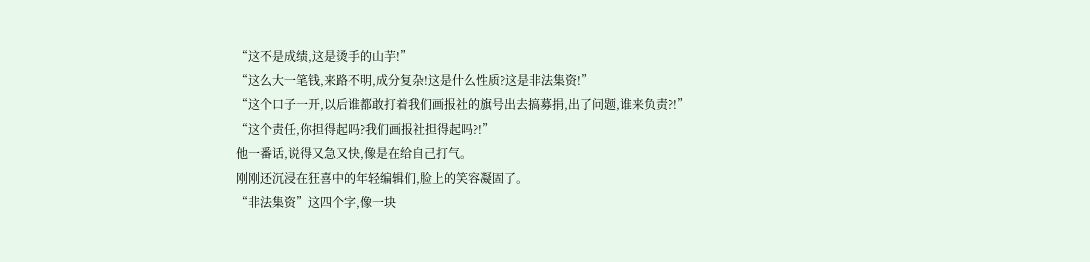“这不是成绩,这是烫手的山芋!”
“这么大一笔钱,来路不明,成分复杂!这是什么性质?这是非法集资!”
“这个口子一开,以后谁都敢打着我们画报社的旗号出去搞募捐,出了问题,谁来负责?!”
“这个责任,你担得起吗?我们画报社担得起吗?!”
他一番话,说得又急又快,像是在给自己打气。
刚刚还沉浸在狂喜中的年轻编辑们,脸上的笑容凝固了。
“非法集资”这四个字,像一块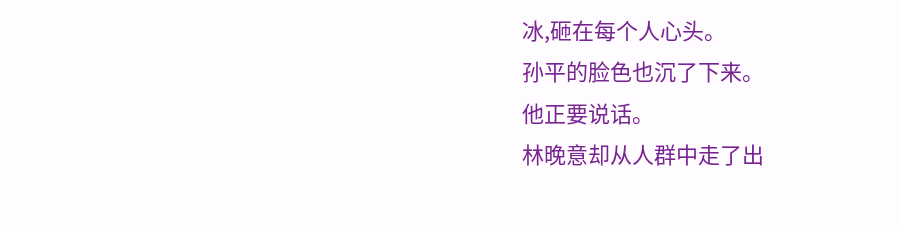冰,砸在每个人心头。
孙平的脸色也沉了下来。
他正要说话。
林晚意却从人群中走了出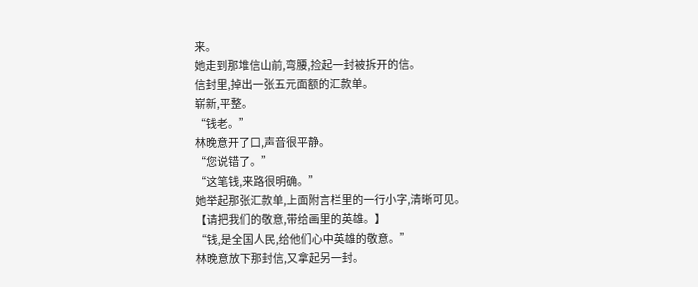来。
她走到那堆信山前,弯腰,捡起一封被拆开的信。
信封里,掉出一张五元面额的汇款单。
崭新,平整。
“钱老。”
林晚意开了口,声音很平静。
“您说错了。”
“这笔钱,来路很明确。”
她举起那张汇款单,上面附言栏里的一行小字,清晰可见。
【请把我们的敬意,带给画里的英雄。】
“钱,是全国人民,给他们心中英雄的敬意。”
林晚意放下那封信,又拿起另一封。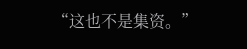“这也不是集资。”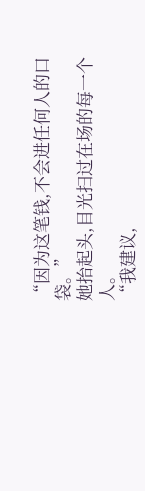“因为这笔钱,不会进任何人的口袋。”
她抬起头,目光扫过在场的每一个人。
“我建议,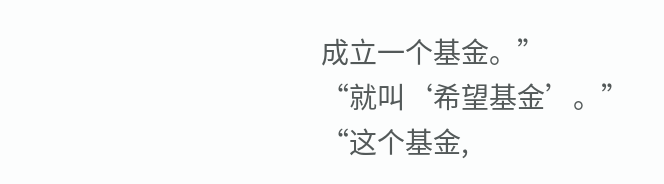成立一个基金。”
“就叫‘希望基金’。”
“这个基金,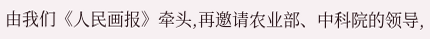由我们《人民画报》牵头,再邀请农业部、中科院的领导,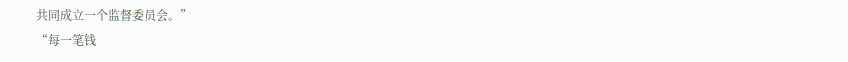共同成立一个监督委员会。”
“每一笔钱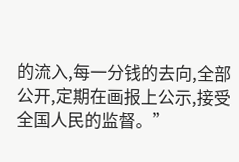的流入,每一分钱的去向,全部公开,定期在画报上公示,接受全国人民的监督。”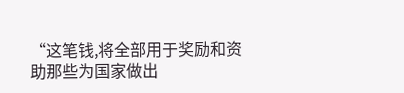“这笔钱,将全部用于奖励和资助那些为国家做出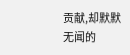贡献,却默默无闻的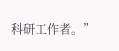科研工作者。”